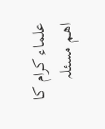علماء كرام کا اھم مسئلہ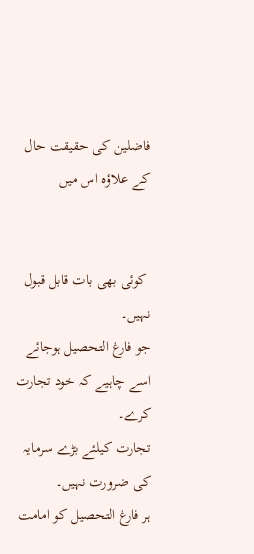فاضلین کی حقیقت حال کے علاؤہ اس میں


 کوئی بھی بات قابل قبول نہیں۔
جو فارغ التحصیل ہوجائے اسے چاہیے کہ خود تجارت کرے۔
تجارت کیلئے بڑے سرمایہ کی ضرورت نہیں۔
ہر فارغ التحصیل کو امامت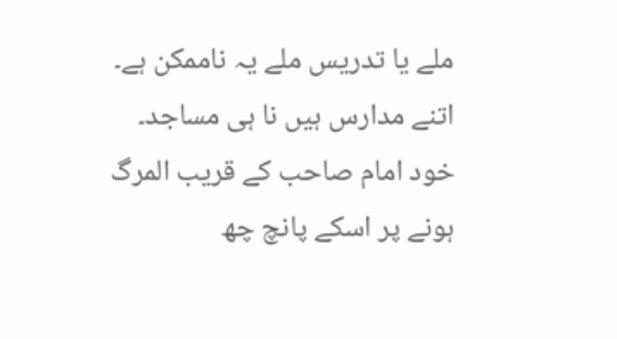ملے یا تدریس ملے یہ ناممکن ہے۔
اتنے مدارس ہیں نا ہی مساجد۔
خود امام صاحب کے قریب المرگ ہونے پر اسکے پانچ چھ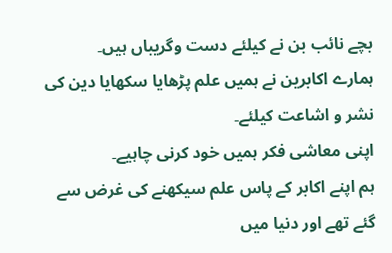بچے نائب بن نے کیلئے دست وگریباں ہیں۔
ہمارے اکابرین نے ہمیں علم پڑھایا سکھایا دین کی نشر و اشاعت کیلئے۔
اپنی معاشی فکر ہمیں خود کرنی چاہیے۔
ہم اپنے اکابر کے پاس علم سیکھنے کی غرض سے گئے تھے اور دنیا میں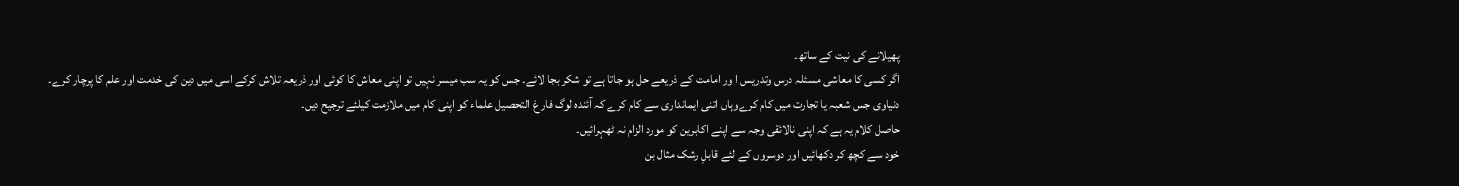پھیلانے کی نیت کے ساتھ۔
اگر کسی کا معاشی مسئلہ درس وتدریس ا ور امامت کے ذریعے حل ہو جاتا ہے تو شکر بجا لائے۔ جس کو یہ سب میسر نہیں تو اپنی معاش کا کوئی اور ذریعہ تلاش کرکے اسی میں دین کی خدمت اور علم کا پرچار کرے۔
دنیاوی جس شعبہ یا تجارت میں کام کرےوہاں اتنی ایمانداری سے کام کرے کہ آئندہ لوگ فار غ التحصیل علماء کو اپنی كام میں ملازمت کیلئے ترجیح دیں۔
حاصل کلام یہ ہے کہ اپنی نالائقی وجہ سے اپنے اکابرین کو مورد الزام نہ ٹھہرائیں۔
خود سے کچھ کر دکھائیں اور دوسروں کے لئے قابلِ رشک مثال بن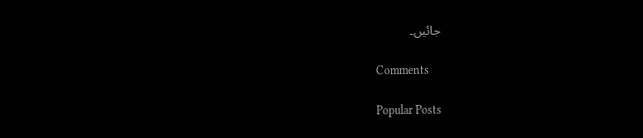جائیں۔

Comments

Popular Posts